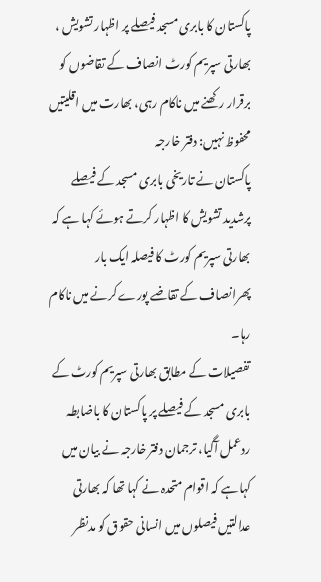پاکستان کا بابری مسجد فیصلے پر اظہار تشویش ، بھارتی سپریم کورٹ انصاف کے تقاضوں کو برقرار رکھنے میں ناکام رہی، بھارت میں اقلیتیں محفوظ نہیں: دفتر خارجہ
پاکستان نے تاریخی بابری مسجد کے فیصلے پرشدید تشویش کا اظہار کرتے ہوئے کہا ہے کہ بھارتی سپریم کورٹ کا فیصلہ ایک بار پھرانصاف کے تقاضے پورے کرنے میں ناکام رہا۔
تفصیلات کے مطابق بھارتی سپریم کورٹ کے بابری مسجد کے فیصلے پر پاکستان کا باضابطہ ردعمل آگیا، ترجمان دفتر خارجہ نے بیان میں کہاہے کہ اقوام متحدہ نے کہا تھا کہ بھارتی عدالتیں فیصلوں میں انسانی حقوق کو مدنظر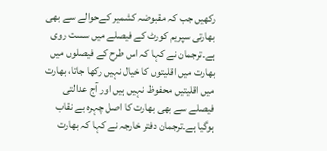رکھیں جب کہ مقبوضہ کشمیر کےحوالے سے بھی بھارتی سپریم کورٹ کے فیصلے میں سست روی ہے۔ترجمان نے کہا کہ اس طرح کے فیصلوں میں بھارت میں اقلیتوں کا خیال نہیں رکھا جاتا، بھارت میں اقلیتیں محفوظ نہیں ہیں اور آج عدالتی فیصلے سے بھی بھارت کا اصل چہرہ بے نقاب ہوگیا ہے۔ترجمان دفتر خارجہ نے کہا کہ بھارت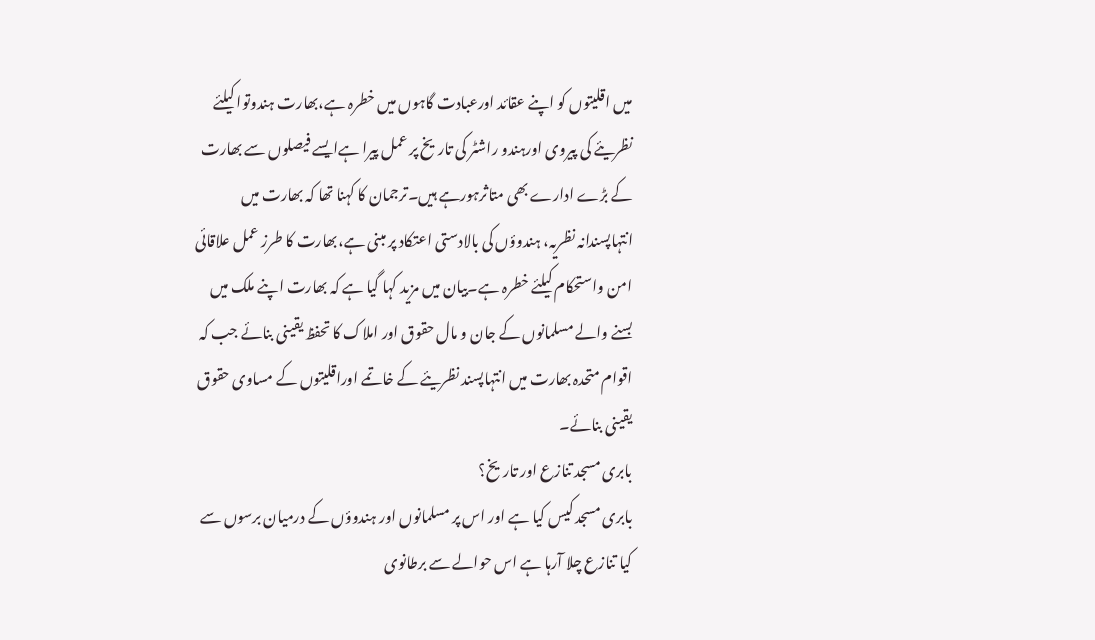میں اقلیتوں کو اپنے عقائد اورعبادت گاہوں میں خطرہ ہے،بھارت ہندوتوا کیلئے نظریئے کی پیروی اورہندو راشٹر کی تاریخ پر عمل پیرا ہےایسے فیصلوں سے بھارت کے بڑے ادارے بھی متاثرہورہے ہیں۔ترجمان کا کہنا تھا کہ بھارت میں انتہاپسندانہ نظریہ، ہندوؤں کی بالادستی اعتکاد پر مبنی ہے،بھارت کا طرز عمل علاقائی امن واستحکام کیلئے خطرہ ہے۔بیان میں مزید کہا گیا ہے کہ بھارت اپنے ملک میں بسنے والے مسلمانوں کے جان و مال حقوق اور املاک کا تحفظ یقینی بنائے جب کہ اقوام متحدہ بھارت میں انتہاپسند نظریئے کے خاتمے اوراقلیتوں کے مساوی حقوق یقینی بنائے۔
بابری مسجد تنازع اور تاریخ؟
بابری مسجد کیس کیا ہے اور اس پر مسلمانوں اور ہندوؤں کے درمیان برسوں سے کیا تنازع چلا آرہا ہے اس حوالے سے برطانوی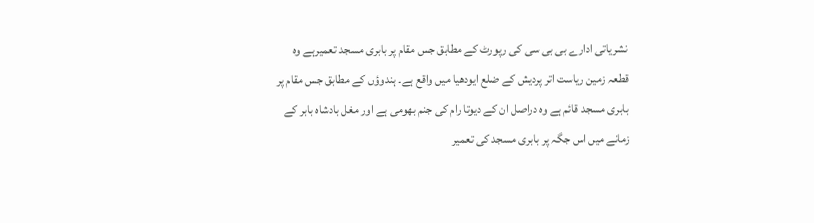نشریاتی ادارے بی بی سی کی رپورٹ کے مطابق جس مقام پر بابری مسجد تعمیرہے وہ قطعہ زمین ریاست اتر پردیش کے ضلع ایودھیا میں واقع ہے۔ ہندوؤں کے مطابق جس مقام پر بابری مسجد قائم ہے وہ دراصل ان کے دیوتا رام کی جنم بھومی ہے اور مغل بادشاہ بابر کے زمانے میں اس جگہ پر بابری مسجد کی تعمیر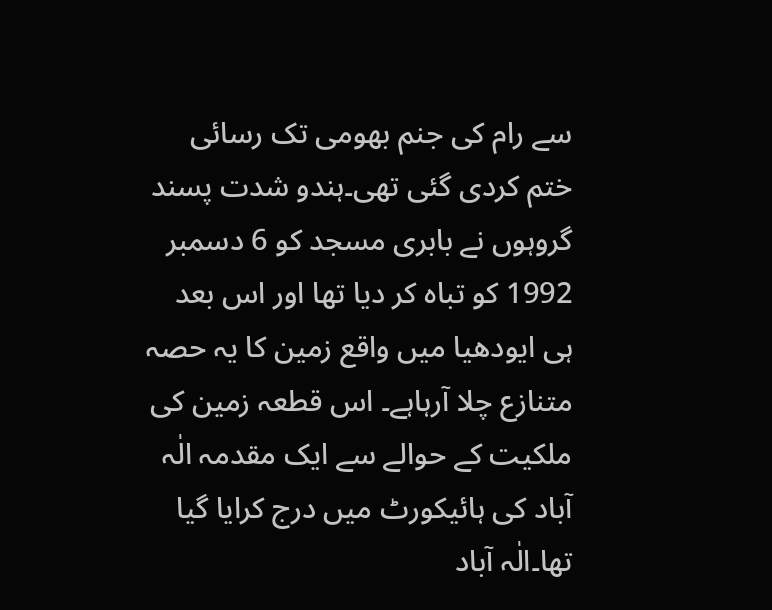سے رام کی جنم بھومی تک رسائی ختم کردی گئی تھی۔ہندو شدت پسند گروہوں نے بابری مسجد کو 6 دسمبر 1992 کو تباہ کر دیا تھا اور اس بعد ہی ایودھیا میں واقع زمین کا یہ حصہ متنازع چلا آرہاہے۔ اس قطعہ زمین کی ملکیت کے حوالے سے ایک مقدمہ الٰہ آباد کی ہائیکورٹ میں درج کرایا گیا تھا۔الٰہ آباد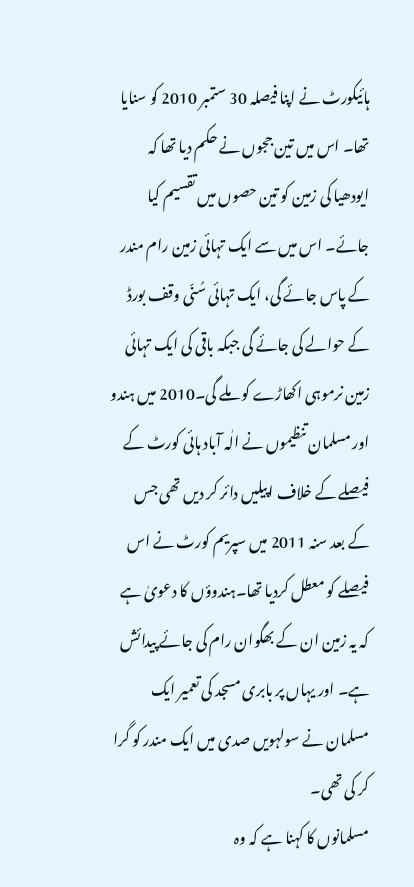ہائیکورٹ نے اپنا فیصلہ 30 ستمبر 2010 کو سنایا تھا۔ اس میں تین ججوں نے حکم دیا تھا کہ ایودھیا کی زمین کو تین حصوں میں تقسیم کیا جائے۔ اس میں سے ایک تہائی زمین رام مندر کے پاس جائے گی، ایک تہائی سُنّی وقف بورڈ کے حوالے کی جائے گی جبکہ باقی کی ایک تہائی زمین نرموہی اکھاڑے کو ملے گی۔2010 میں ہندو اور مسلمان تنظیموں نے الٰہ آباد ہائی کورٹ کے فیصلے کے خلاف اپیلیں دائر کر دیں تھی جس کے بعد سنہ 2011 میں سپریم کورٹ نے اس فیصلے کو معطل کردیا تھا۔ہندوؤں کا دعویٰ ہے کہ یہ زمین ان کے بھگوان رام کی جائے پیدائش ہے۔ اور یہاں پر بابری مسجد کی تعمیر ایک مسلمان نے سولہویں صدی میں ایک مندر کو گرا کر کی تھی۔
مسلمانوں کا کہنا ہے کہ وہ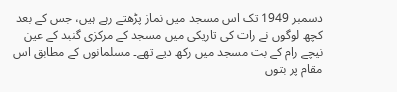دسمبر 1949 تک اس مسجد میں نماز پڑھتے رہے ہیں، جس کے بعد کچھ لوگوں نے رات کی تاریکی میں مسجد کے مرکزی گنبد کے عین نیچے رام کے بت مسجد میں رکھ دیے تھے۔ مسلمانوں کے مطابق اس مقام پر بتوں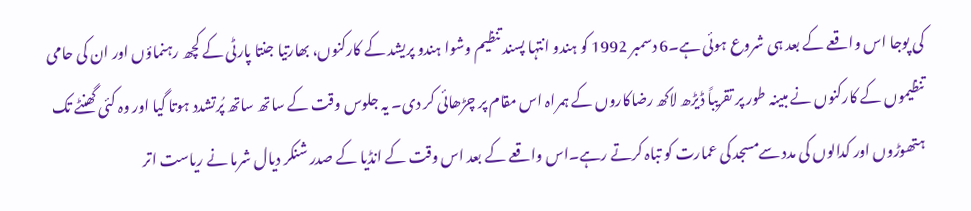کی پوجا اس واقعے کے بعد ہی شروع ہوئی ہے۔6 دسمبر 1992 کو ہندو انتہا پسند تنظیم وشوا ہندو پریشد کے کارکنوں، بھارتیا جنتا پارٹی کے کچھ رہنماؤں اور ان کی حامی تنظیموں کے کارکنوں نے مبینہ طور پر تقریباً ڈیڑھ لاکھ رضاکاروں کے ہمراہ اس مقام پر چڑھائی کر دی۔ یہ جلوس وقت کے ساتھ ساتھ پُرتشدد ہوتا گیا اور وہ کئی گھنٹے تک ہتھوڑوں اور کدالوں کی مدد سےمسجد کی عمارت کو تباہ کرتے رہے۔اس واقعے کے بعد اس وقت کے انڈیا کے صدر شنکر دیال شرما نے ریاست اتر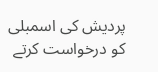پردیش کی اسمبلی کو درخواست کرتے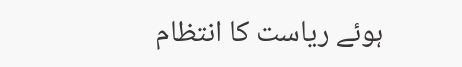ہوئے ریاست کا انتظام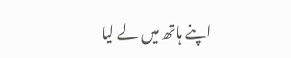اپنے ہاتھ میں لے لیا